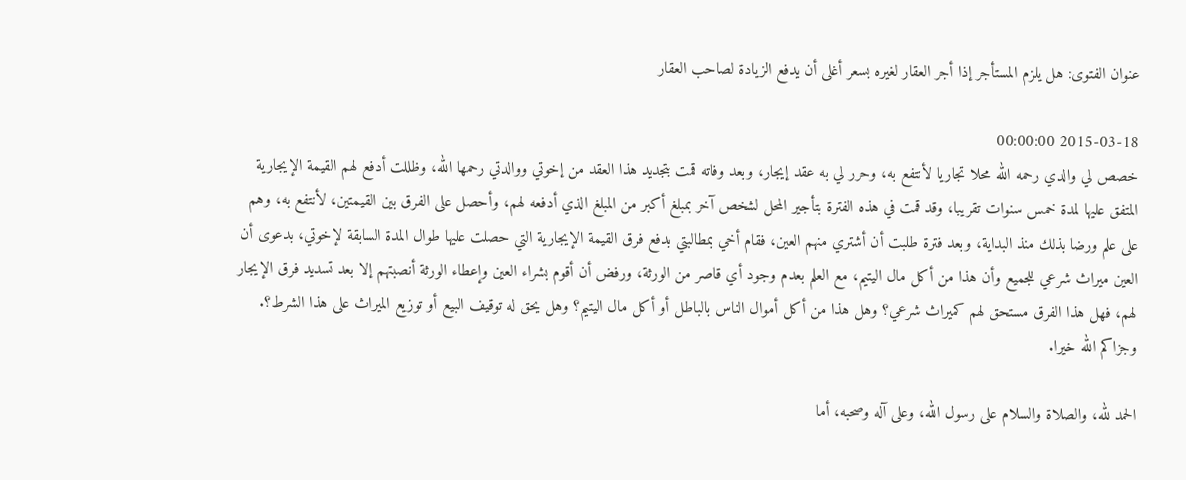عنوان الفتوى: هل يلزم المستأجر إذا أجر العقار لغيره بسعر أغلى أن يدفع الزيادة لصاحب العقار

2015-03-18 00:00:00
خصص لي والدي رحمه الله محلا تجاريا لأنتفع به، وحرر لي به عقد إيجار، وبعد وفاته قمت بتجديد هذا العقد من إخوتي ووالدتي رحمها الله، وظللت أدفع لهم القيمة الإيجارية المتفق عليها لمدة خمس سنوات تقريبا، وقد قمت في هذه الفترة بتأجير المحل لشخص آخر بمبلغ أكبر من المبلغ الذي أدفعه لهم، وأحصل على الفرق بين القيمتين، لأنتفع به، وهم على علم ورضا بذلك منذ البداية، وبعد فترة طلبت أن أشتري منهم العين، فقام أخي بمطالبتي بدفع فرق القيمة الإيجارية التي حصلت عليها طوال المدة السابقة لإخوتي، بدعوى أن العين ميراث شرعي للجميع وأن هذا من أكل مال اليتيم، مع العلم بعدم وجود أي قاصر من الورثة، ورفض أن أقوم بشراء العين وإعطاء الورثة أنصبتهم إلا بعد تسديد فرق الإيجار لهم، فهل هذا الفرق مستحق لهم كميراث شرعي؟ وهل هذا من أكل أموال الناس بالباطل أو أكل مال اليتيم؟ وهل يحق له توقيف البيع أو توزيع الميراث على هذا الشرط؟. وجزاكم الله خيرا.

الحمد لله، والصلاة والسلام على رسول الله، وعلى آله وصحبه، أما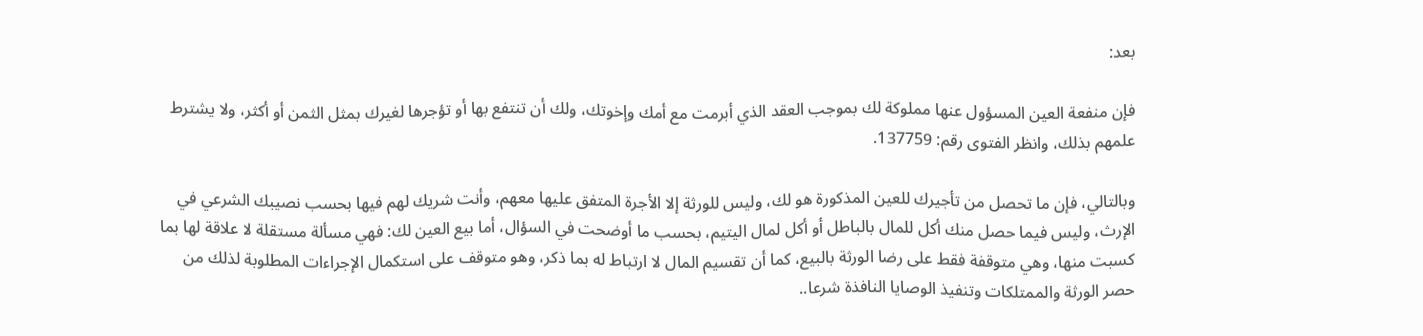بعد:

فإن منفعة العين المسؤول عنها مملوكة لك بموجب العقد الذي أبرمت مع أمك وإخوتك، ولك أن تنتفع بها أو تؤجرها لغيرك بمثل الثمن أو أكثر، ولا يشترط علمهم بذلك، وانظر الفتوى رقم: 137759.

وبالتالي، فإن ما تحصل من تأجيرك للعين المذكورة هو لك، وليس للورثة إلا الأجرة المتفق عليها معهم، وأنت شريك لهم فيها بحسب نصيبك الشرعي في الإرث، وليس فيما حصل منك أكل للمال بالباطل أو أكل لمال اليتيم، بحسب ما أوضحت في السؤال، أما بيع العين لك: فهي مسألة مستقلة لا علاقة لها بما كسبت منها، وهي متوقفة فقط على رضا الورثة بالبيع، كما أن تقسيم المال لا ارتباط له بما ذكر، وهو متوقف على استكمال الإجراءات المطلوبة لذلك من حصر الورثة والممتلكات وتنفيذ الوصايا النافذة شرعا..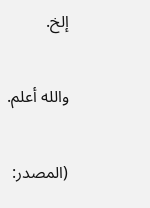إلخ.

والله أعلم.

(المصدر: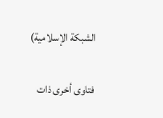الشبكة الإسلامية)

فتاوى أخرى ذات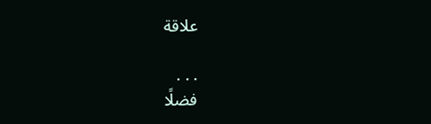علاقة

. . .
فضلًا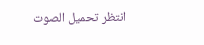انتظر تحميل الصوت